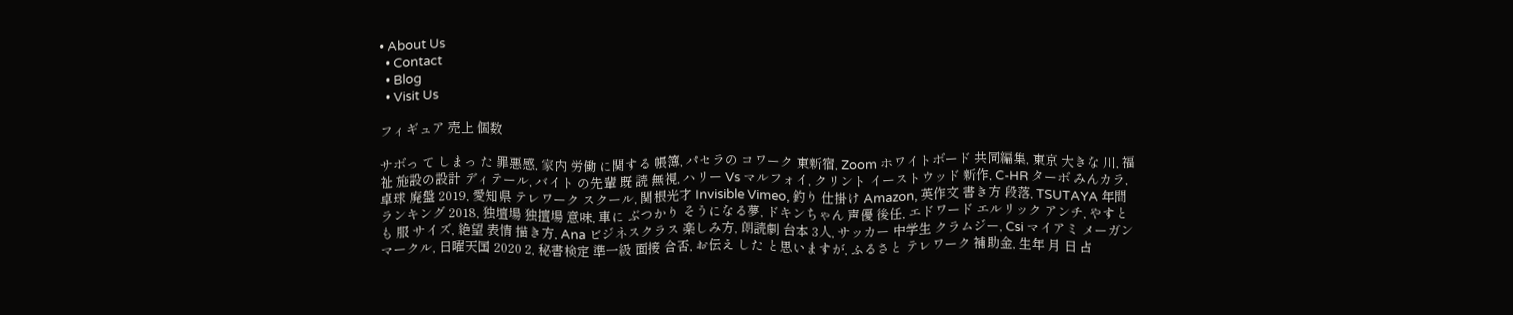• About Us
  • Contact
  • Blog
  • Visit Us

フィギュア 売上 個数

サボっ て しまっ た 罪悪感, 家内 労働 に関する 帳簿, パセラの コワーク 東新宿, Zoom ホワイトボード 共同編集, 東京 大きな 川, 福祉 施設の設計 ディテール, バイト の先輩 既 読 無視, ハリー Vs マルフォイ, クリント イーストウッド 新作, C-HR ターボ みんカラ, 卓球 廃盤 2019, 愛知県 テレワーク スクール, 関根光才 Invisible Vimeo, 釣り 仕掛け Amazon, 英作文 書き方 段落, TSUTAYA 年間ランキング 2018, 独壇場 独擅場 意味, 車に ぶつかり そうになる夢, ドキンちゃん 声優 後任, エドワード エルリック アンチ, やすとも 服 サイズ, 絶望 表情 描き方, Ana ビジネスクラス 楽しみ方, 朗読劇 台本 3人, サッカー 中学生 クラムジー, Csi マイアミ メーガンマークル, 日曜天国 2020 2, 秘書検定 準一級 面接 合否, お伝え した と思いますが, ふるさと テレワーク 補助金, 生年 月 日 占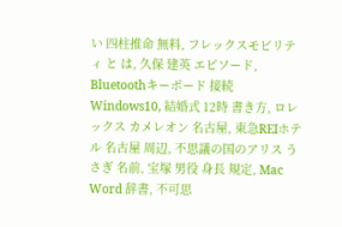い 四柱推命 無料, フレックスモビリティ と は, 久保 建英 エピソード, Bluetoothキーボード 接続 Windows10, 結婚式 12時 書き方, ロレックス カメレオン 名古屋, 東急REIホテル 名古屋 周辺, 不思議の国のアリス うさぎ 名前, 宝塚 男役 身長 規定, Mac Word 辞書, 不可思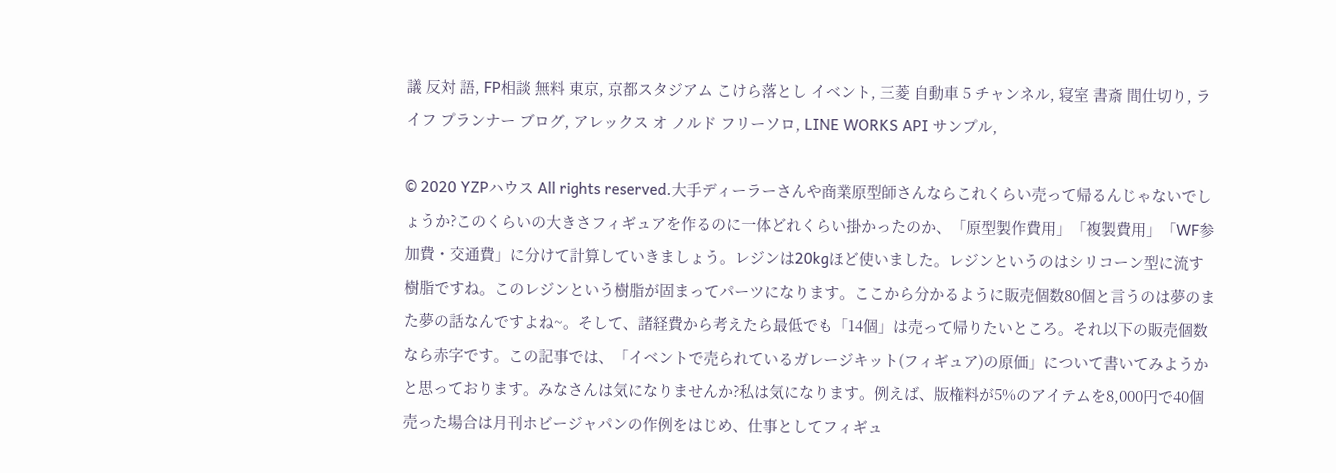議 反対 語, FP相談 無料 東京, 京都スタジアム こけら落とし イベント, 三菱 自動車 5 チャンネル, 寝室 書斎 間仕切り, ライフ プランナー ブログ, アレックス オ ノルド フリーソロ, LINE WORKS API サンプル,

© 2020 YZPハウス All rights reserved.大手ディーラーさんや商業原型師さんならこれくらい売って帰るんじゃないでしょうか?このくらいの大きさフィギュアを作るのに一体どれくらい掛かったのか、「原型製作費用」「複製費用」「WF参加費・交通費」に分けて計算していきましょう。レジンは20kgほど使いました。レジンというのはシリコーン型に流す樹脂ですね。このレジンという樹脂が固まってパーツになります。ここから分かるように販売個数80個と言うのは夢のまた夢の話なんですよね~。そして、諸経費から考えたら最低でも「14個」は売って帰りたいところ。それ以下の販売個数なら赤字です。この記事では、「イベントで売られているガレージキット(フィギュア)の原価」について書いてみようかと思っております。みなさんは気になりませんか?私は気になります。例えば、版権料が5%のアイテムを8,000円で40個売った場合は月刊ホビージャパンの作例をはじめ、仕事としてフィギュ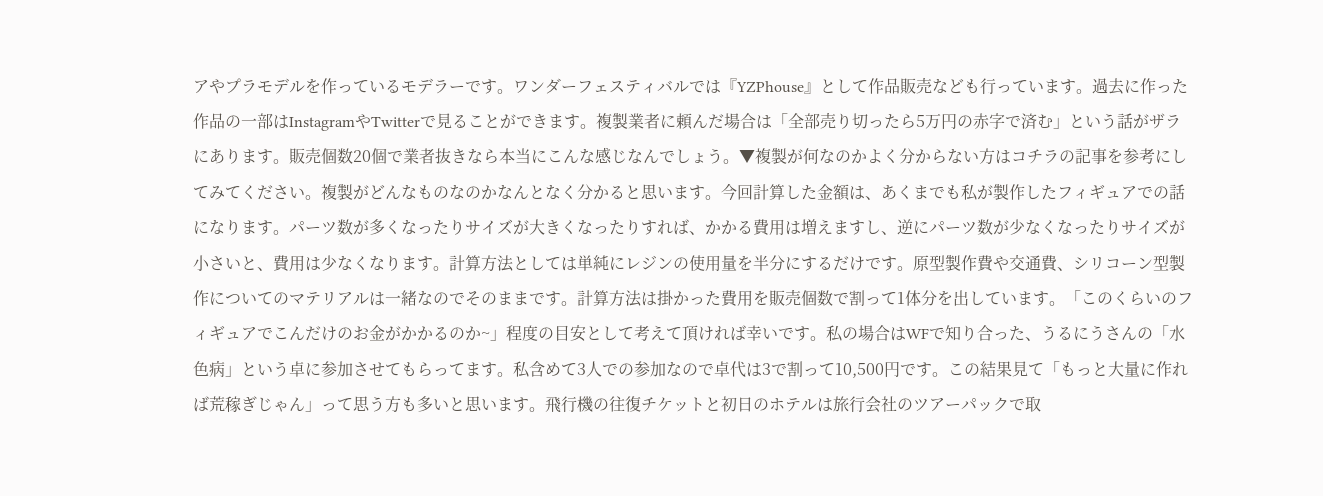アやプラモデルを作っているモデラーです。ワンダーフェスティバルでは『YZPhouse』として作品販売なども行っています。過去に作った作品の一部はInstagramやTwitterで見ることができます。複製業者に頼んだ場合は「全部売り切ったら5万円の赤字で済む」という話がザラにあります。販売個数20個で業者抜きなら本当にこんな感じなんでしょう。▼複製が何なのかよく分からない方はコチラの記事を参考にしてみてください。複製がどんなものなのかなんとなく分かると思います。今回計算した金額は、あくまでも私が製作したフィギュアでの話になります。パーツ数が多くなったりサイズが大きくなったりすれば、かかる費用は増えますし、逆にパーツ数が少なくなったりサイズが小さいと、費用は少なくなります。計算方法としては単純にレジンの使用量を半分にするだけです。原型製作費や交通費、シリコーン型製作についてのマテリアルは一緒なのでそのままです。計算方法は掛かった費用を販売個数で割って1体分を出しています。「このくらいのフィギュアでこんだけのお金がかかるのか~」程度の目安として考えて頂ければ幸いです。私の場合はWFで知り合った、うるにうさんの「水色病」という卓に参加させてもらってます。私含めて3人での参加なので卓代は3で割って10,500円です。この結果見て「もっと大量に作れば荒稼ぎじゃん」って思う方も多いと思います。飛行機の往復チケットと初日のホテルは旅行会社のツアーパックで取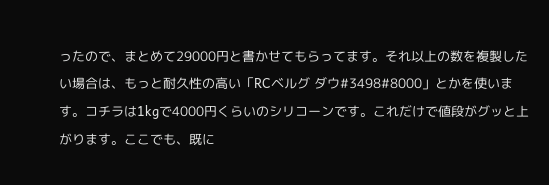ったので、まとめて29000円と書かせてもらってます。それ以上の数を複製したい場合は、もっと耐久性の高い「RCベルグ ダウ#3498#8000」とかを使います。コチラは1kgで4000円くらいのシリコーンです。これだけで値段がグッと上がります。ここでも、既に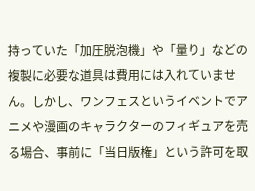持っていた「加圧脱泡機」や「量り」などの複製に必要な道具は費用には入れていません。しかし、ワンフェスというイベントでアニメや漫画のキャラクターのフィギュアを売る場合、事前に「当日版権」という許可を取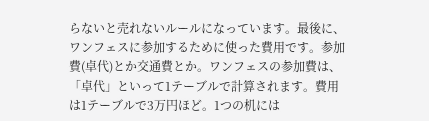らないと売れないルールになっています。最後に、ワンフェスに参加するために使った費用です。参加費(卓代)とか交通費とか。ワンフェスの参加費は、「卓代」といって1テーブルで計算されます。費用は1テーブルで3万円ほど。1つの机には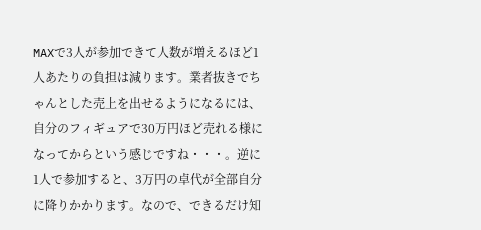MAXで3人が参加できて人数が増えるほど1人あたりの負担は減ります。業者抜きでちゃんとした売上を出せるようになるには、自分のフィギュアで30万円ほど売れる様になってからという感じですね・・・。逆に1人で参加すると、3万円の卓代が全部自分に降りかかります。なので、できるだけ知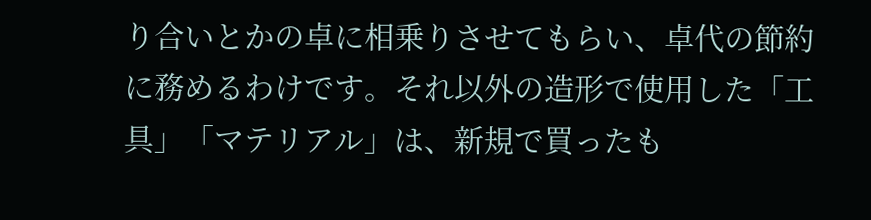り合いとかの卓に相乗りさせてもらい、卓代の節約に務めるわけです。それ以外の造形で使用した「工具」「マテリアル」は、新規で買ったも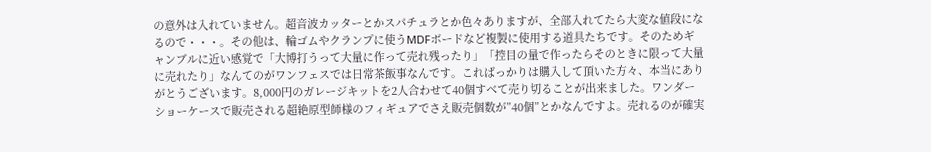の意外は入れていません。超音波カッターとかスパチュラとか色々ありますが、全部入れてたら大変な値段になるので・・・。その他は、輪ゴムやクランプに使うMDFボードなど複製に使用する道具たちです。そのためギャンブルに近い感覚で「大博打うって大量に作って売れ残ったり」「控目の量で作ったらそのときに限って大量に売れたり」なんてのがワンフェスでは日常茶飯事なんです。こればっかりは購入して頂いた方々、本当にありがとうございます。8,000円のガレージキットを2人合わせて40個すべて売り切ることが出来ました。ワンダーショーケースで販売される超絶原型師様のフィギュアでさえ販売個数が”40個”とかなんですよ。売れるのが確実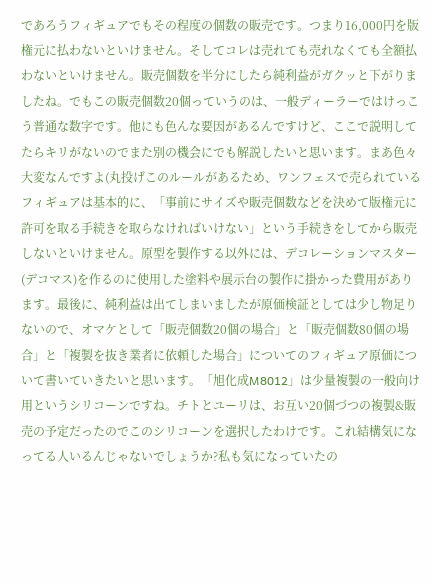であろうフィギュアでもその程度の個数の販売です。つまり16,000円を版権元に払わないといけません。そしてコレは売れても売れなくても全額払わないといけません。販売個数を半分にしたら純利益がガクッと下がりましたね。でもこの販売個数20個っていうのは、一般ディーラーではけっこう普通な数字です。他にも色んな要因があるんですけど、ここで説明してたらキリがないのでまた別の機会にでも解説したいと思います。まあ色々大変なんですよ(丸投げこのルールがあるため、ワンフェスで売られているフィギュアは基本的に、「事前にサイズや販売個数などを決めて版権元に許可を取る手続きを取らなければいけない」という手続きをしてから販売しないといけません。原型を製作する以外には、デコレーションマスター(デコマス)を作るのに使用した塗料や展示台の製作に掛かった費用があります。最後に、純利益は出てしまいましたが原価検証としては少し物足りないので、オマケとして「販売個数20個の場合」と「販売個数80個の場合」と「複製を抜き業者に依頼した場合」についてのフィギュア原価について書いていきたいと思います。「旭化成M8012」は少量複製の一般向け用というシリコーンですね。チトとユーリは、お互い20個づつの複製&販売の予定だったのでこのシリコーンを選択したわけです。これ結構気になってる人いるんじゃないでしょうか?私も気になっていたの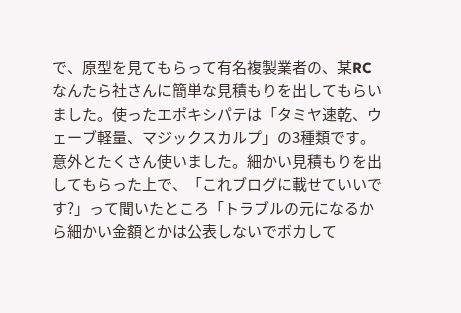で、原型を見てもらって有名複製業者の、某RCなんたら社さんに簡単な見積もりを出してもらいました。使ったエポキシパテは「タミヤ速乾、ウェーブ軽量、マジックスカルプ」の3種類です。意外とたくさん使いました。細かい見積もりを出してもらった上で、「これブログに載せていいです?」って聞いたところ「トラブルの元になるから細かい金額とかは公表しないでボカして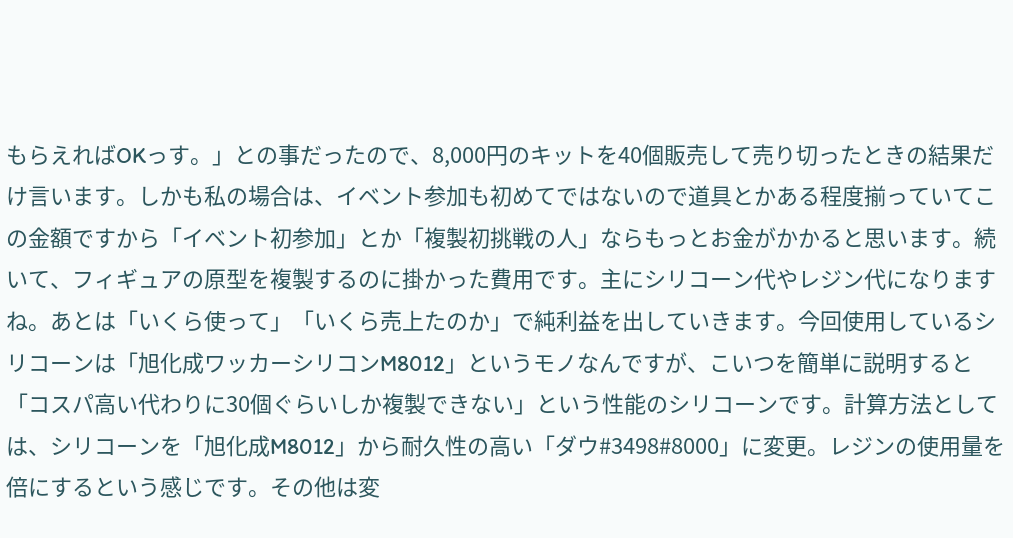もらえればOKっす。」との事だったので、8,000円のキットを40個販売して売り切ったときの結果だけ言います。しかも私の場合は、イベント参加も初めてではないので道具とかある程度揃っていてこの金額ですから「イベント初参加」とか「複製初挑戦の人」ならもっとお金がかかると思います。続いて、フィギュアの原型を複製するのに掛かった費用です。主にシリコーン代やレジン代になりますね。あとは「いくら使って」「いくら売上たのか」で純利益を出していきます。今回使用しているシリコーンは「旭化成ワッカーシリコンM8012」というモノなんですが、こいつを簡単に説明すると「コスパ高い代わりに30個ぐらいしか複製できない」という性能のシリコーンです。計算方法としては、シリコーンを「旭化成M8012」から耐久性の高い「ダウ#3498#8000」に変更。レジンの使用量を倍にするという感じです。その他は変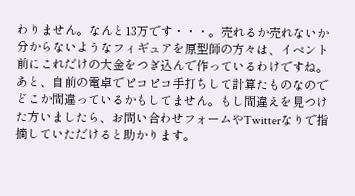わりません。なんと13万です・・・。売れるか売れないか分からないようなフィギュアを原型師の方々は、イベント前にこれだけの大金をつぎ込んで作っているわけですね。あと、自前の電卓でピコピコ手打ちして計算たものなのでどこか間違っているかもしてません。もし間違えを見つけた方いましたら、お問い合わせフォームやTwitterなりで指摘していただけると助かります。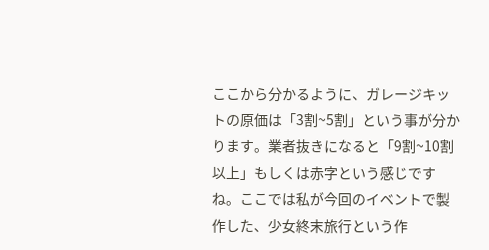ここから分かるように、ガレージキットの原価は「3割~5割」という事が分かります。業者抜きになると「9割~10割以上」もしくは赤字という感じですね。ここでは私が今回のイベントで製作した、少女終末旅行という作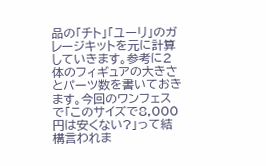品の「チト」「ユーリ」のガレージキットを元に計算していきます。参考に2体のフィギュアの大きさとパーツ数を書いておきます。今回のワンフェスで「このサイズで8,000円は安くない?」って結構言われま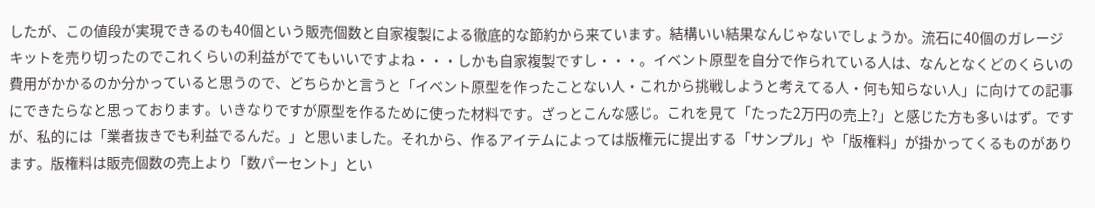したが、この値段が実現できるのも40個という販売個数と自家複製による徹底的な節約から来ています。結構いい結果なんじゃないでしょうか。流石に40個のガレージキットを売り切ったのでこれくらいの利益がでてもいいですよね・・・しかも自家複製ですし・・・。イベント原型を自分で作られている人は、なんとなくどのくらいの費用がかかるのか分かっていると思うので、どちらかと言うと「イベント原型を作ったことない人・これから挑戦しようと考えてる人・何も知らない人」に向けての記事にできたらなと思っております。いきなりですが原型を作るために使った材料です。ざっとこんな感じ。これを見て「たった2万円の売上?」と感じた方も多いはず。ですが、私的には「業者抜きでも利益でるんだ。」と思いました。それから、作るアイテムによっては版権元に提出する「サンプル」や「版権料」が掛かってくるものがあります。版権料は販売個数の売上より「数パーセント」とい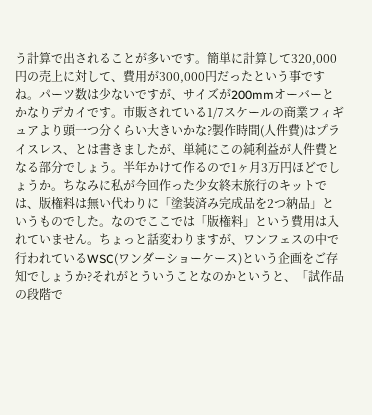う計算で出されることが多いです。簡単に計算して320,000円の売上に対して、費用が300,000円だったという事ですね。パーツ数は少ないですが、サイズが200mmオーバーとかなりデカイです。市販されている1/7スケールの商業フィギュアより頭一つ分くらい大きいかな?製作時間(人件費)はプライスレス、とは書きましたが、単純にこの純利益が人件費となる部分でしょう。半年かけて作るので1ヶ月3万円ほどでしょうか。ちなみに私が今回作った少女終末旅行のキットでは、版権料は無い代わりに「塗装済み完成品を2つ納品」というものでした。なのでここでは「版権料」という費用は入れていません。ちょっと話変わりますが、ワンフェスの中で行われているWSC(ワンダーショーケース)という企画をご存知でしょうか?それがとういうことなのかというと、「試作品の段階で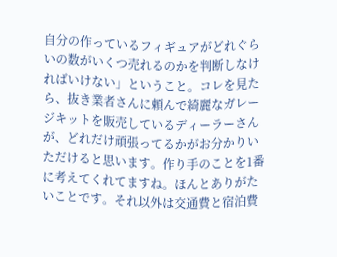自分の作っているフィギュアがどれぐらいの数がいくつ売れるのかを判断しなければいけない」ということ。コレを見たら、抜き業者さんに頼んで綺麗なガレージキットを販売しているディーラーさんが、どれだけ頑張ってるかがお分かりいただけると思います。作り手のことを1番に考えてくれてますね。ほんとありがたいことです。それ以外は交通費と宿泊費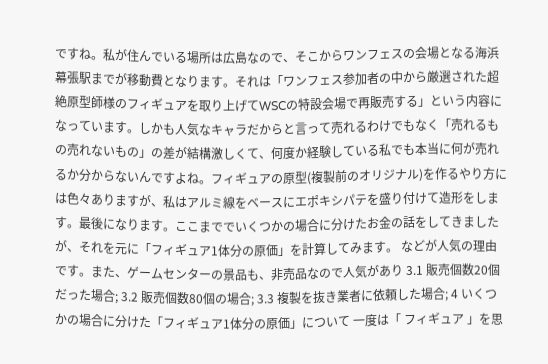ですね。私が住んでいる場所は広島なので、そこからワンフェスの会場となる海浜幕張駅までが移動費となります。それは「ワンフェス参加者の中から厳選された超絶原型師様のフィギュアを取り上げてWSCの特設会場で再販売する」という内容になっています。しかも人気なキャラだからと言って売れるわけでもなく「売れるもの売れないもの」の差が結構激しくて、何度か経験している私でも本当に何が売れるか分からないんですよね。フィギュアの原型(複製前のオリジナル)を作るやり方には色々ありますが、私はアルミ線をベースにエポキシパテを盛り付けて造形をします。最後になります。ここまででいくつかの場合に分けたお金の話をしてきましたが、それを元に「フィギュア1体分の原価」を計算してみます。 などが人気の理由です。また、ゲームセンターの景品も、非売品なので人気があり 3.1 販売個数20個だった場合; 3.2 販売個数80個の場合; 3.3 複製を抜き業者に依頼した場合; 4 いくつかの場合に分けた「フィギュア1体分の原価」について 一度は「 フィギュア 」を思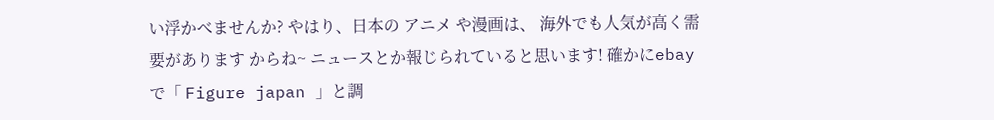い浮かべませんか? やはり、日本の アニメ や漫画は、 海外でも人気が高く需要があります からね~ ニュースとか報じられていると思います! 確かにebayで「 Figure japan 」と調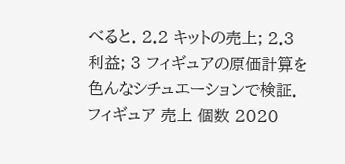べると. 2.2 キットの売上; 2.3 利益; 3 フィギュアの原価計算を色んなシチュエーションで検証.
フィギュア 売上 個数 2020